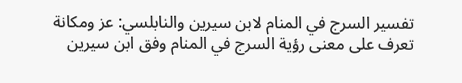تفسير السرج في المنام لابن سيرين والنابلسي: عز ومكانة
تعرف على معنى رؤية السرج في المنام وفق ابن سيرين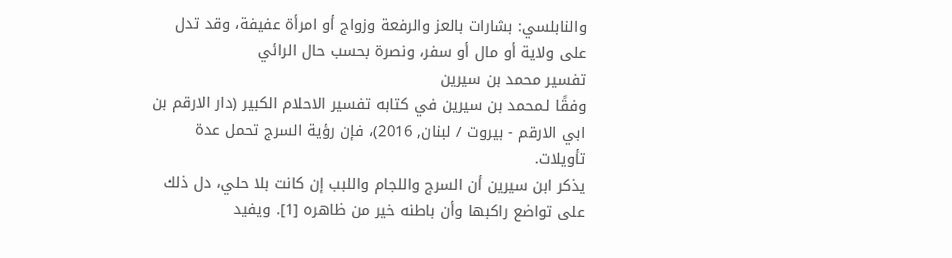والنابلسي: بشارات بالعز والرفعة وزواج أو امرأة عفيفة، وقد تدل على ولاية أو مال أو سفر، ونصرة بحسب حال الرائي
تفسير محمد بن سيرين
وفقًا لـمحمد بن سيرين في كتابه تفسير الاحلام الكبير (دار الارقم بن ابي الارقم - بيروت / لبنان, 2016)، فإن رؤية السرج تحمل عدة تأويلات.
يذكر ابن سيرين أن السرج واللجام واللبب إن كانت بلا حلي، دل ذلك على تواضع راكبها وأن باطنه خير من ظاهره [1]. ويفيد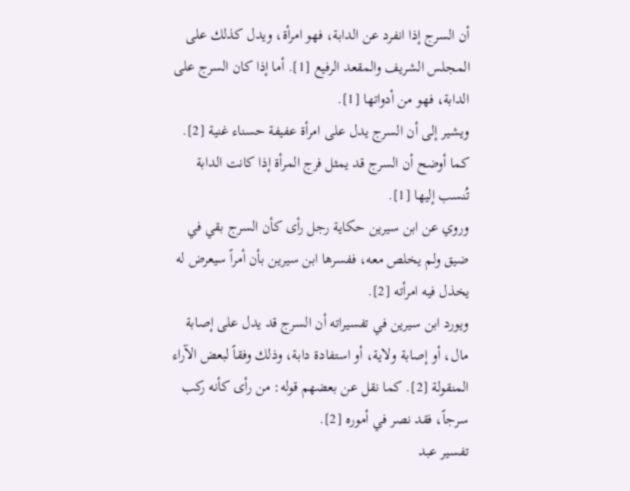أن السرج إذا انفرد عن الدابة، فهو امرأة، ويدل كذلك على المجلس الشريف والمقعد الرفيع [1]. أما إذا كان السرج على الدابة، فهو من أدواتها [1].
ويشير إلى أن السرج يدل على امرأة عفيفة حسناء غنية [2]. كما أوضح أن السرج قد يمثل فرج المرأة إذا كانت الدابة تُنسب إليها [1].
وروي عن ابن سيرين حكاية رجل رأى كأن السرج بقي في ضيق ولم يخلص معه، ففسرها ابن سيرين بأن أمراً سيعرض له يخذل فيه امرأته [2].
ويورد ابن سيرين في تفسيراته أن السرج قد يدل على إصابة مال، أو إصابة ولاية، أو استفادة دابة، وذلك وفقاً لبعض الآراء المنقولة [2]. كما نقل عن بعضهم قوله: من رأى كأنه ركب سرجاً، فقد نصر في أموره [2].
تفسير عبد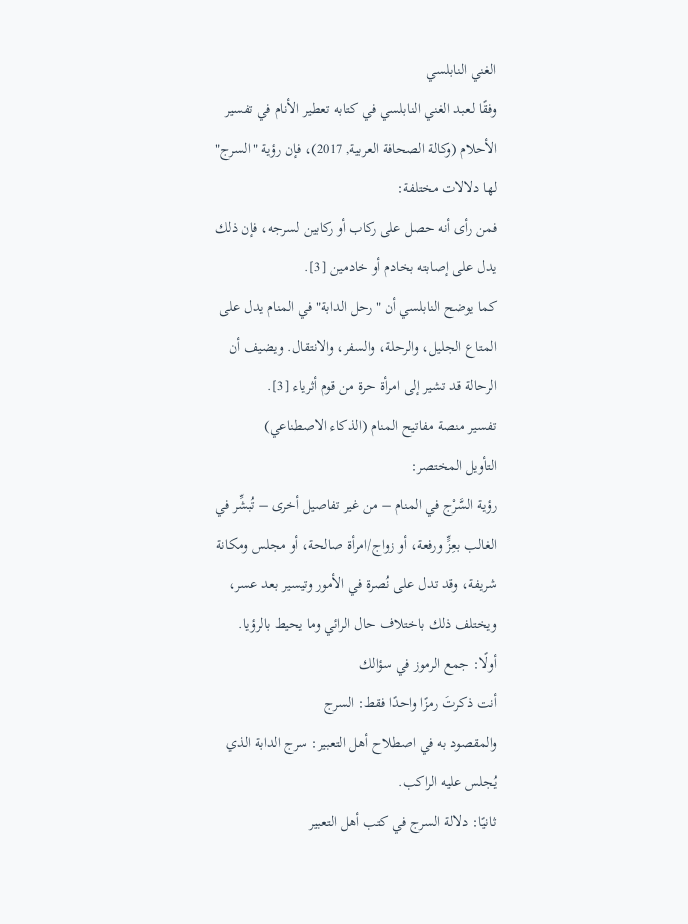الغني النابلسي
وفقًا لـعبد الغني النابلسي في كتابه تعطير الأنام في تفسير الأحلام (وكالة الصحافة العربية, 2017)، فإن رؤية "السرج" لها دلالات مختلفة:
فمن رأى أنه حصل على ركاب أو ركابين لسرجه، فإن ذلك يدل على إصابته بخادم أو خادمين [3].
كما يوضح النابلسي أن "رحل الدابة" في المنام يدل على المتاع الجليل، والرحلة، والسفر، والانتقال. ويضيف أن الرحالة قد تشير إلى امرأة حرة من قوم أثرياء [3].
تفسير منصة مفاتيح المنام (الذكاء الاصطناعي)
التأويل المختصر:
رؤية السَّرْج في المنام – من غير تفاصيل أخرى – تُبشِّر في الغالب بعِزٍّ ورفعة، أو زواج/امرأة صالحة، أو مجلس ومكانة شريفة، وقد تدل على نُصرة في الأمور وتيسير بعد عسر، ويختلف ذلك باختلاف حال الرائي وما يحيط بالرؤيا.
أولًا: جمع الرموز في سؤالك
أنت ذكرتَ رمزًا واحدًا فقط: السرج
والمقصود به في اصطلاح أهل التعبير: سرج الدابة الذي يُجلس عليه الراكب.
ثانيًا: دلالة السرج في كتب أهل التعبير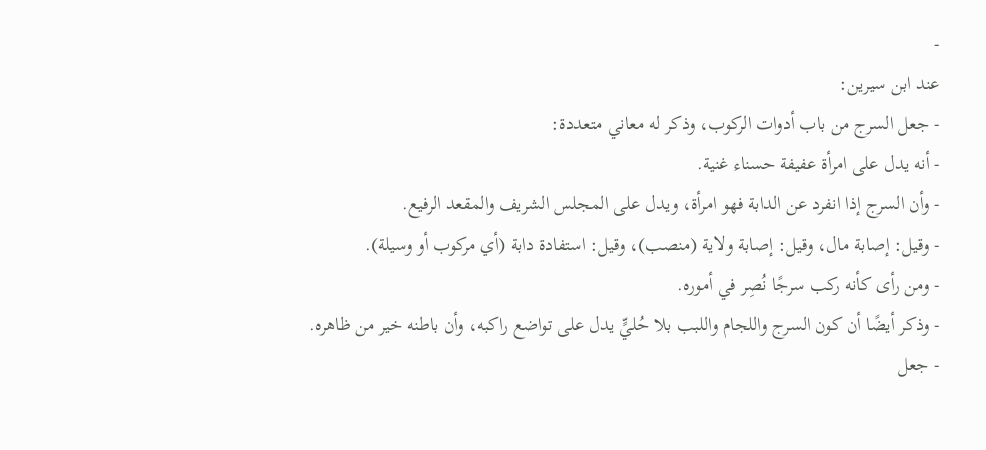-
عند ابن سيرين:
- جعل السرج من باب أدوات الركوب، وذكر له معاني متعددة:
- أنه يدل على امرأة عفيفة حسناء غنية.
- وأن السرج إذا انفرد عن الدابة فهو امرأة، ويدل على المجلس الشريف والمقعد الرفيع.
- وقيل: إصابة مال، وقيل: إصابة ولاية (منصب)، وقيل: استفادة دابة (أي مركوب أو وسيلة).
- ومن رأى كأنه ركب سرجًا نُصِر في أموره.
- وذكر أيضًا أن كون السرج واللجام واللبب بلا حُليٍّ يدل على تواضع راكبه، وأن باطنه خير من ظاهره.
- جعل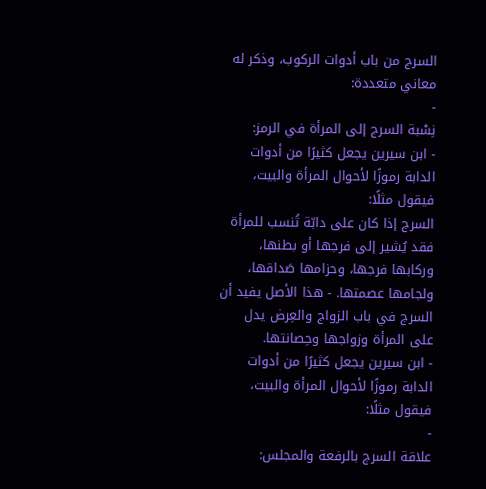السرج من باب أدوات الركوب، وذكر له معاني متعددة:
-
نِسْبة السرج إلى المرأة في الرمز:
- ابن سيرين يجعل كثيرًا من أدوات الدابة رموزًا لأحوال المرأة والبيت، فيقول مثلًا:
السرج إذا كان على دابّة تُنسب للمرأة فقد يُشير إلى فرجها أو بطنها، وركابها فرجها، وحزامها صَداقها، ولجامها عصمتها. - هذا الأصل يفيد أن السرج في باب الزواج والعِرض يدل على المرأة وزواجها وحِصانتها.
- ابن سيرين يجعل كثيرًا من أدوات الدابة رموزًا لأحوال المرأة والبيت، فيقول مثلًا:
-
علاقة السرج بالرفعة والمجلس: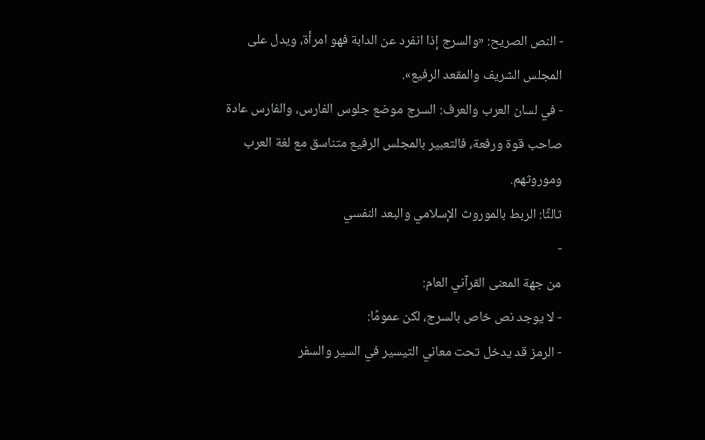- النص الصريح: «والسرج إذا انفرد عن الدابة فهو امرأة، ويدل على المجلس الشريف والمقعد الرفيع».
- في لسان العرب والعرف: السرج موضع جلوس الفارس، والفارس عادة صاحب قوة ورفعة، فالتعبير بالمجلس الرفيع متناسق مع لغة العرب وموروثهم.
ثالثًا: الربط بالموروث الإسلامي والبعد النفسي
-
من جهة المعنى القرآني العام:
- لا يوجد نص خاص بالسرج، لكن عمومًا:
- الرمز قد يدخل تحت معاني التيسير في السير والسفر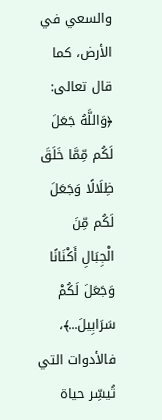والسعي في الأرض، كما قال تعالى:
﴿وَاللَّهُ جَعَلَ لَكُم مِّمَّا خَلَقَ ظِلَالًا وَجَعَلَ لَكُم مِّنَ الْجِبَالِ أَكْنَانًا وَجَعَلَ لَكُمْ سَرَابِيلَ...﴾،
فالأدوات التي تُيسِّر حياة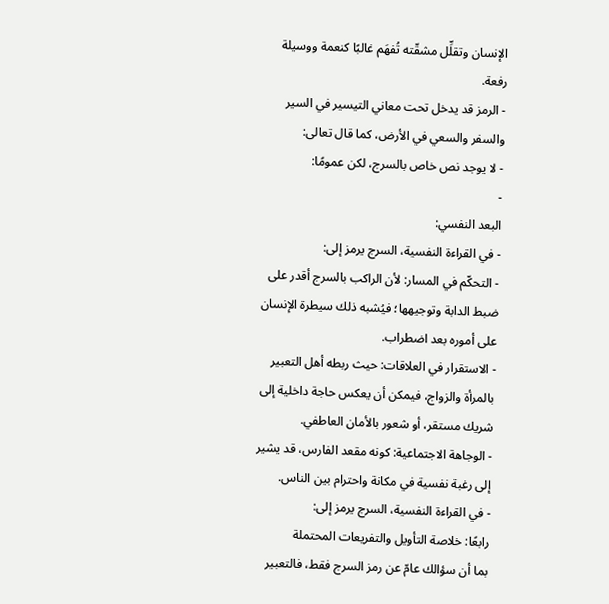الإنسان وتقلِّل مشقّته تُفهَم غالبًا كنعمة ووسيلة رفعة.
- الرمز قد يدخل تحت معاني التيسير في السير والسفر والسعي في الأرض، كما قال تعالى:
- لا يوجد نص خاص بالسرج، لكن عمومًا:
-
البعد النفسي:
- في القراءة النفسية، السرج يرمز إلى:
- التحكّم في المسار: لأن الراكب بالسرج أقدر على ضبط الدابة وتوجيهها؛ فيُشبه ذلك سيطرة الإنسان على أموره بعد اضطراب.
- الاستقرار في العلاقات: حيث ربطه أهل التعبير بالمرأة والزواج، فيمكن أن يعكس حاجة داخلية إلى شريك مستقر، أو شعور بالأمان العاطفي.
- الوجاهة الاجتماعية: كونه مقعد الفارس، قد يشير إلى رغبة نفسية في مكانة واحترام بين الناس.
- في القراءة النفسية، السرج يرمز إلى:
رابعًا: خلاصة التأويل والتفريعات المحتملة
بما أن سؤالك عامّ عن رمز السرج فقط، فالتعبير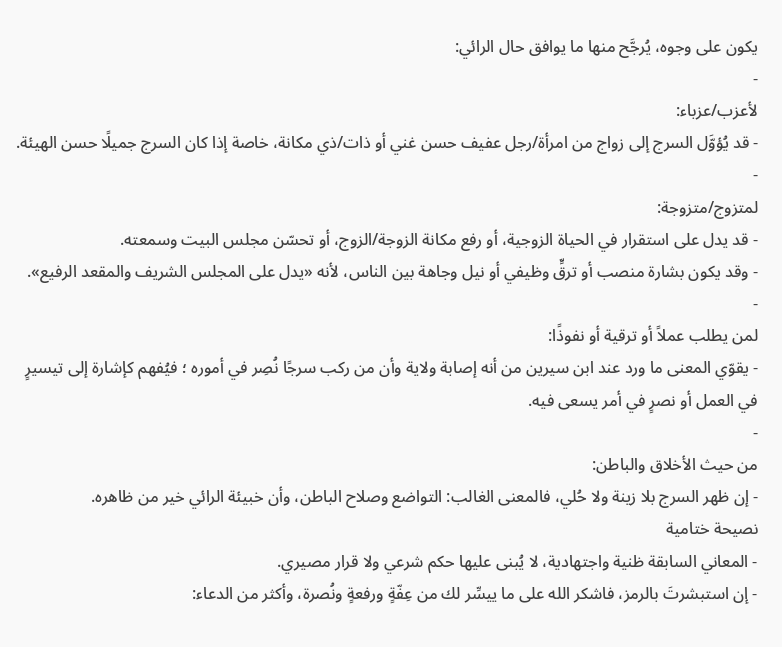يكون على وجوه، يُرجَّح منها ما يوافق حال الرائي:
-
لأعزب/عزباء:
- قد يُؤوَّل السرج إلى زواج من امرأة/رجل عفيف حسن غني أو ذات/ذي مكانة، خاصة إذا كان السرج جميلًا حسن الهيئة.
-
لمتزوج/متزوجة:
- قد يدل على استقرار في الحياة الزوجية، أو رفع مكانة الزوجة/الزوج، أو تحسّن مجلس البيت وسمعته.
- وقد يكون بشارة منصب أو ترقٍّ وظيفي أو نيل وجاهة بين الناس، لأنه «يدل على المجلس الشريف والمقعد الرفيع».
-
لمن يطلب عملاً أو ترقية أو نفوذًا:
- يقوّي المعنى ما ورد عند ابن سيرين من أنه إصابة ولاية وأن من ركب سرجًا نُصِر في أموره ؛ فيُفهم كإشارة إلى تيسيرٍ في العمل أو نصرٍ في أمر يسعى فيه.
-
من حيث الأخلاق والباطن:
- إن ظهر السرج بلا زينة ولا حُلي، فالمعنى الغالب: التواضع وصلاح الباطن، وأن خبيئة الرائي خير من ظاهره.
نصيحة ختامية
- المعاني السابقة ظنية واجتهادية، لا يُبنى عليها حكم شرعي ولا قرار مصيري.
- إن استبشرتَ بالرمز، فاشكر الله على ما ييسِّر لك من عِفّةٍ ورفعةٍ ونُصرة، وأكثر من الدعاء: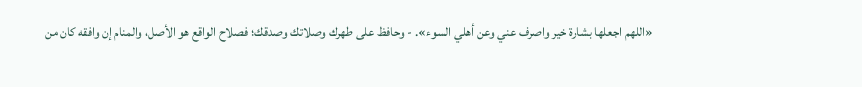«اللهم اجعلها بشارة خير واصرف عني وعن أهلي السوء». - وحافظ على طهرك وصلاتك وصدقك؛ فصلاح الواقع هو الأصل، والمنام إن وافقه كان من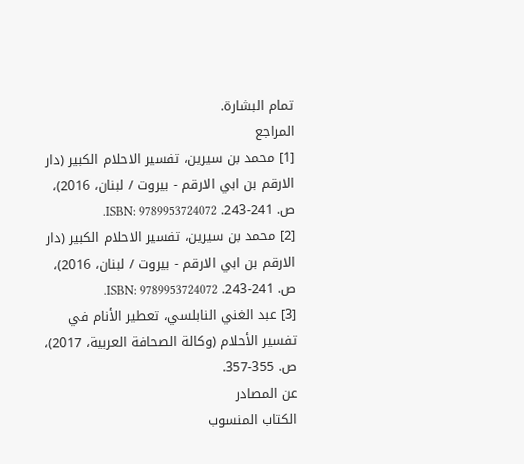تمام البشارة.
المراجع
[1] محمد بن سيرين، تفسير الاحلام الكبير (دار الارقم بن ابي الارقم - بيروت / لبنان، 2016)، ص. 241-243. ISBN: 9789953724072.
[2] محمد بن سيرين، تفسير الاحلام الكبير (دار الارقم بن ابي الارقم - بيروت / لبنان، 2016)، ص. 241-243. ISBN: 9789953724072.
[3] عبد الغني النابلسي، تعطير الأنام في تفسير الأحلام (وكالة الصحافة العربية، 2017)، ص. 355-357.
عن المصادر
الكتاب المنسوب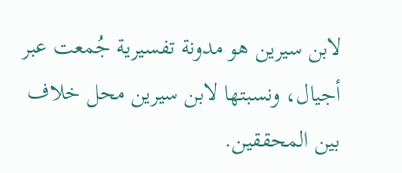لابن سيرين هو مدونة تفسيرية جُمعت عبر أجيال، ونسبتها لابن سيرين محل خلاف بين المحققين.